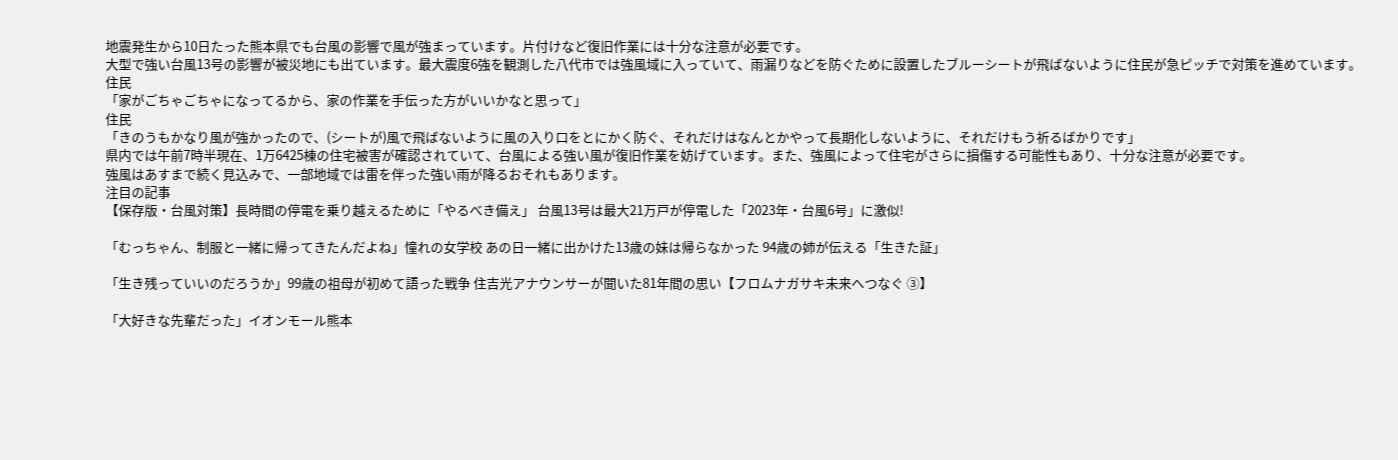地震発生から10日たった熊本県でも台風の影響で風が強まっています。片付けなど復旧作業には十分な注意が必要です。
大型で強い台風13号の影響が被災地にも出ています。最大震度6強を観測した八代市では強風域に入っていて、雨漏りなどを防ぐために設置したブルーシートが飛ばないように住民が急ピッチで対策を進めています。
住民
「家がごちゃごちゃになってるから、家の作業を手伝った方がいいかなと思って」
住民
「きのうもかなり風が強かったので、(シートが)風で飛ばないように風の入り口をとにかく防ぐ、それだけはなんとかやって長期化しないように、それだけもう祈るばかりです」
県内では午前7時半現在、1万6425棟の住宅被害が確認されていて、台風による強い風が復旧作業を妨げています。また、強風によって住宅がさらに損傷する可能性もあり、十分な注意が必要です。
強風はあすまで続く見込みで、一部地域では雷を伴った強い雨が降るおそれもあります。
注目の記事
【保存版・台風対策】長時間の停電を乗り越えるために「やるべき備え」 台風13号は最大21万戸が停電した「2023年・台風6号」に激似!

「むっちゃん、制服と一緒に帰ってきたんだよね」憧れの女学校 あの日一緒に出かけた13歳の妹は帰らなかった 94歳の姉が伝える「生きた証」

「生き残っていいのだろうか」99歳の祖母が初めて語った戦争 住吉光アナウンサーが聞いた81年間の思い【フロムナガサキ未来へつなぐ ③】

「大好きな先輩だった」イオンモール熊本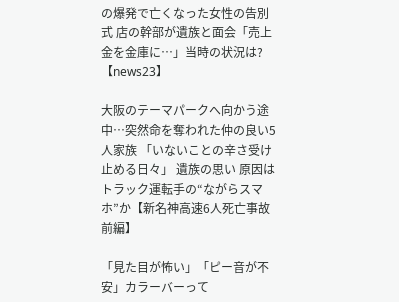の爆発で亡くなった女性の告別式 店の幹部が遺族と面会「売上金を金庫に…」当時の状況は?【news23】

大阪のテーマパークへ向かう途中…突然命を奪われた仲の良い5人家族 「いないことの辛さ受け止める日々」 遺族の思い 原因はトラック運転手の“ながらスマホ”か【新名神高速6人死亡事故 前編】

「見た目が怖い」「ピー音が不安」カラーバーって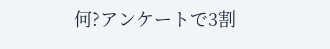何?アンケートで3割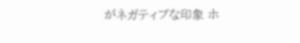がネガティブな印象 ホ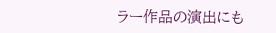ラー作品の演出にも